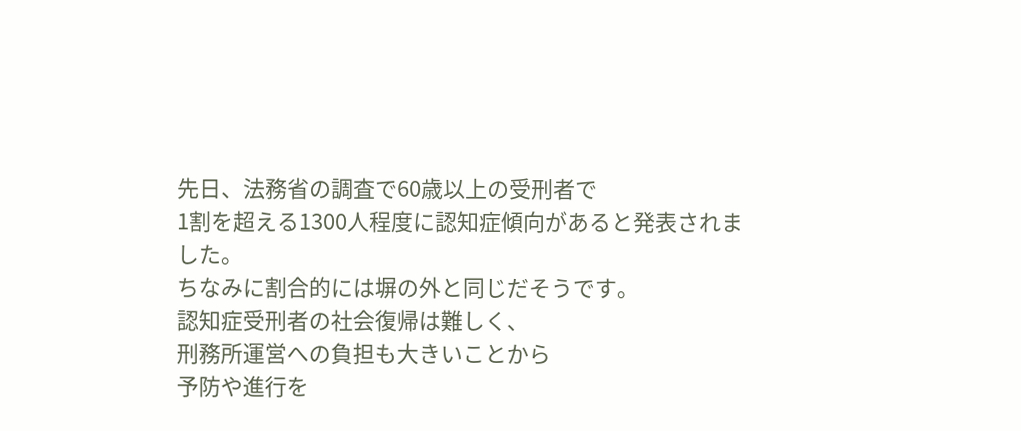先日、法務省の調査で60歳以上の受刑者で
1割を超える1300人程度に認知症傾向があると発表されました。
ちなみに割合的には塀の外と同じだそうです。
認知症受刑者の社会復帰は難しく、
刑務所運営への負担も大きいことから
予防や進行を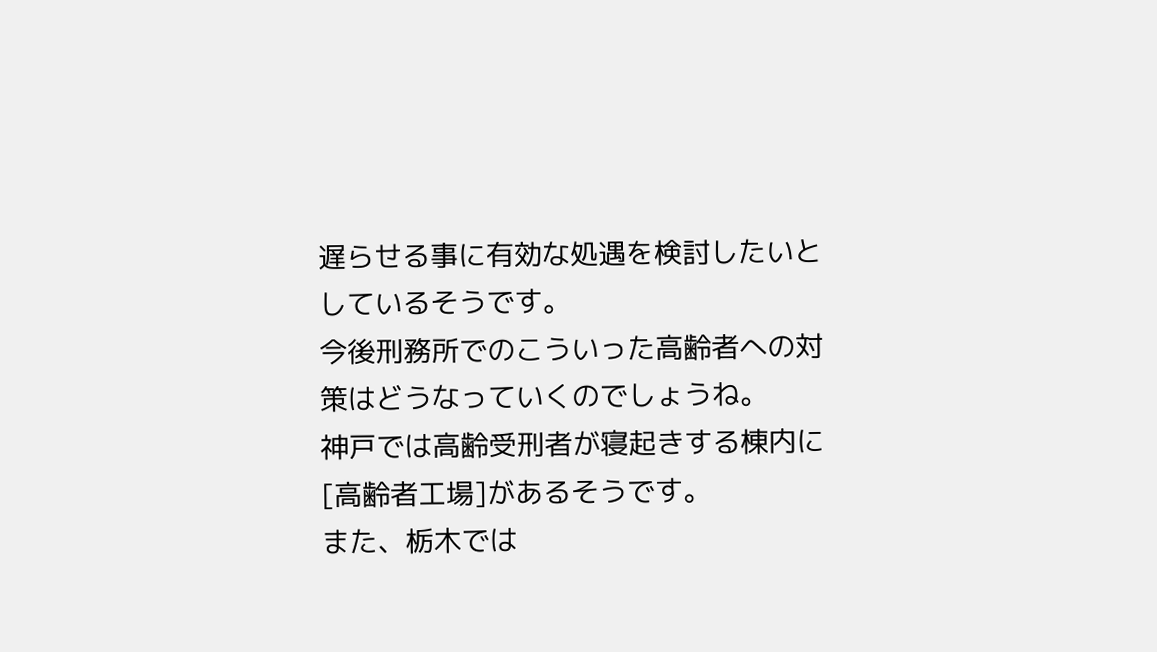遅らせる事に有効な処遇を検討したいとしているそうです。
今後刑務所でのこういった高齢者への対策はどうなっていくのでしょうね。
神戸では高齢受刑者が寝起きする棟内に[高齢者工場]があるそうです。
また、栃木では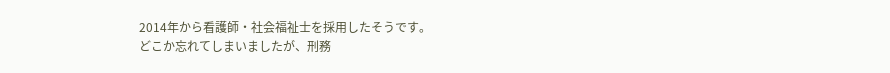2014年から看護師・社会福祉士を採用したそうです。
どこか忘れてしまいましたが、刑務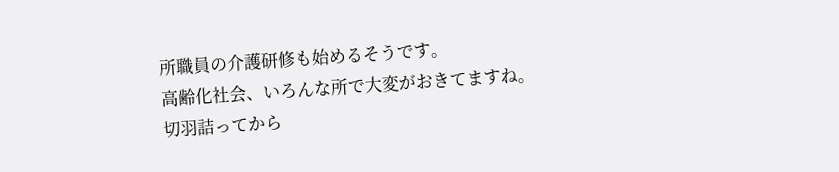所職員の介護研修も始めるそうです。
高齢化社会、いろんな所で大変がおきてますね。
切羽詰ってから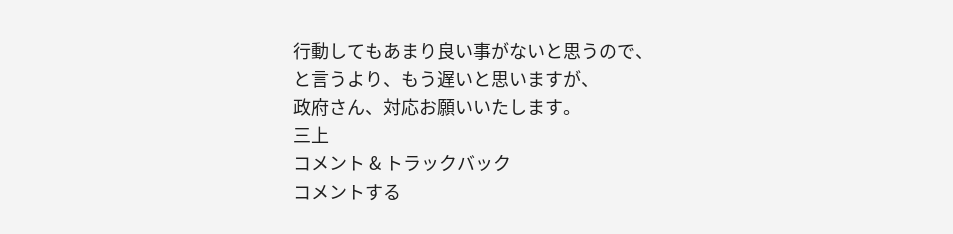行動してもあまり良い事がないと思うので、
と言うより、もう遅いと思いますが、
政府さん、対応お願いいたします。
三上
コメント & トラックバック
コメントする